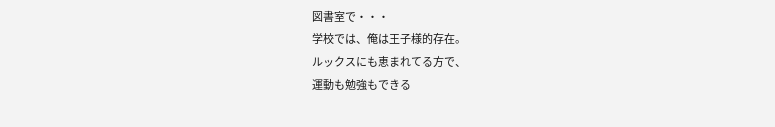図書室で・・・
学校では、俺は王子様的存在。
ルックスにも恵まれてる方で、
運動も勉強もできる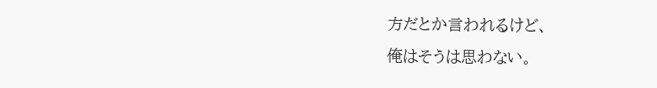方だとか言われるけど、
俺はそうは思わない。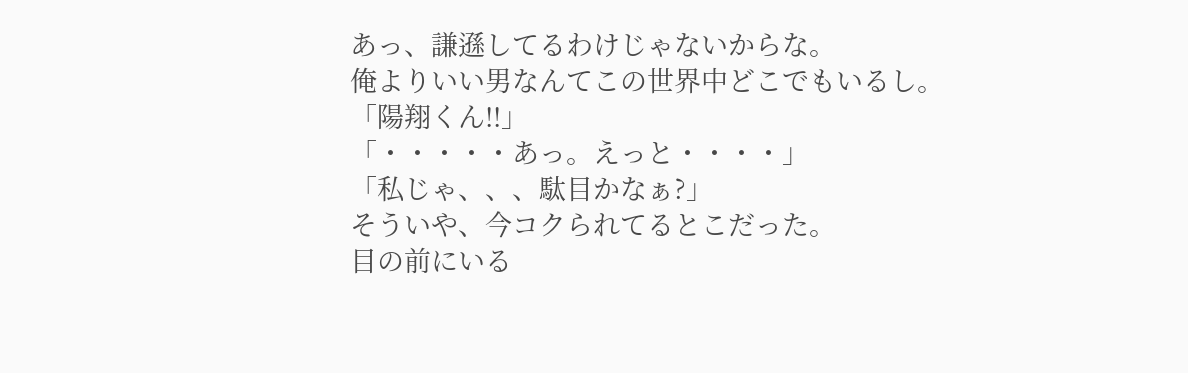あっ、謙遜してるわけじゃないからな。
俺よりいい男なんてこの世界中どこでもいるし。
「陽翔くん!!」
「・・・・・あっ。えっと・・・・」
「私じゃ、、、駄目かなぁ?」
そういや、今コクられてるとこだった。
目の前にいる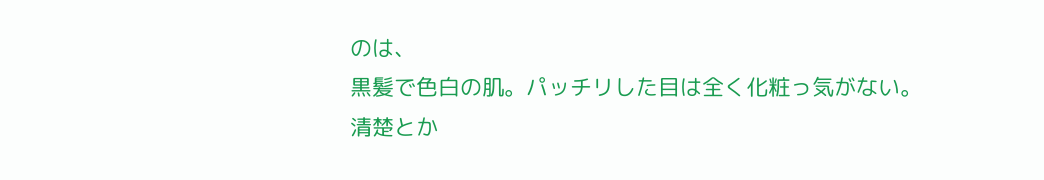のは、
黒髪で色白の肌。パッチリした目は全く化粧っ気がない。
清楚とか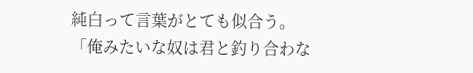純白って言葉がとても似合う。
「俺みたいな奴は君と釣り合わな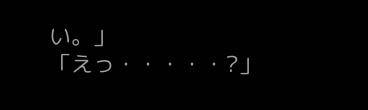い。」
「えっ・・・・・?」